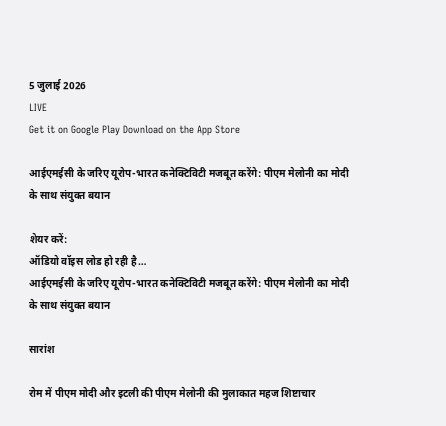5 जुलाई 2026
LIVE
Get it on Google Play Download on the App Store

आईएमईसी के जरिए यूरोप-भारत कनेक्टिविटी मजबूत करेंगे: पीएम मेलोनी का मोदी के साथ संयुक्त बयान

शेयर करें:
ऑडियो वॉइस लोड हो रही है…
आईएमईसी के जरिए यूरोप-भारत कनेक्टिविटी मजबूत करेंगे: पीएम मेलोनी का मोदी के साथ संयुक्त बयान

सारांश

रोम में पीएम मोदी और इटली की पीएम मेलोनी की मुलाकात महज शिष्टाचार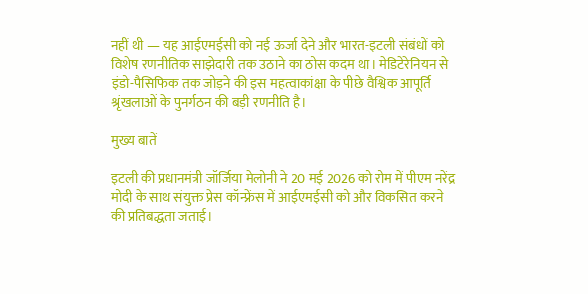नहीं थी — यह आईएमईसी को नई ऊर्जा देने और भारत-इटली संबंधों को विशेष रणनीतिक साझेदारी तक उठाने का ठोस कदम था। मेडिटेरेनियन से इंडो-पैसिफिक तक जोड़ने की इस महत्वाकांक्षा के पीछे वैश्विक आपूर्ति श्रृंखलाओं के पुनर्गठन की बड़ी रणनीति है।

मुख्य बातें

इटली की प्रधानमंत्री जॉर्जिया मेलोनी ने 20 मई 2026 को रोम में पीएम नरेंद्र मोदी के साथ संयुक्त प्रेस कॉन्फ्रेंस में आईएमईसी को और विकसित करने की प्रतिबद्धता जताई।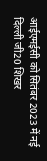आईएमईसी को सितंबर 2023 में नई दिल्ली जी20 शिखर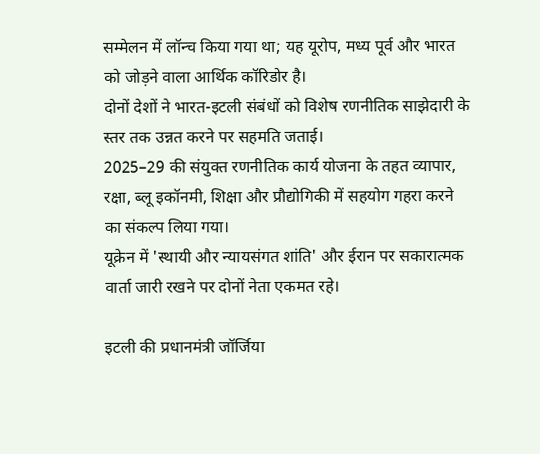सम्मेलन में लॉन्च किया गया था; यह यूरोप, मध्य पूर्व और भारत को जोड़ने वाला आर्थिक कॉरिडोर है।
दोनों देशों ने भारत-इटली संबंधों को विशेष रणनीतिक साझेदारी के स्तर तक उन्नत करने पर सहमति जताई।
2025–29 की संयुक्त रणनीतिक कार्य योजना के तहत व्यापार, रक्षा, ब्लू इकॉनमी, शिक्षा और प्रौद्योगिकी में सहयोग गहरा करने का संकल्प लिया गया।
यूक्रेन में 'स्थायी और न्यायसंगत शांति' और ईरान पर सकारात्मक वार्ता जारी रखने पर दोनों नेता एकमत रहे।

इटली की प्रधानमंत्री जॉर्जिया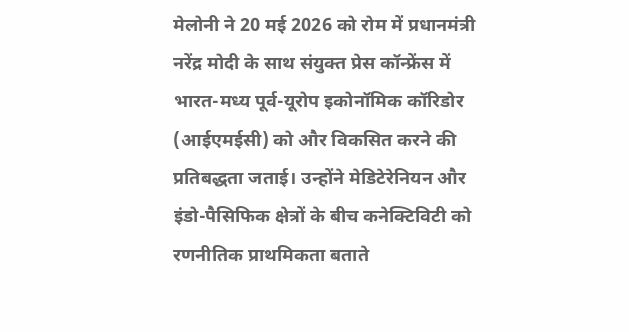मेलोनी ने 20 मई 2026 को रोम में प्रधानमंत्री नरेंद्र मोदी के साथ संयुक्त प्रेस कॉन्फ्रेंस में भारत-मध्य पूर्व-यूरोप इकोनॉमिक कॉरिडोर (आईएमईसी) को और विकसित करने की प्रतिबद्धता जताई। उन्होंने मेडिटेरेनियन और इंडो-पैसिफिक क्षेत्रों के बीच कनेक्टिविटी को रणनीतिक प्राथमिकता बताते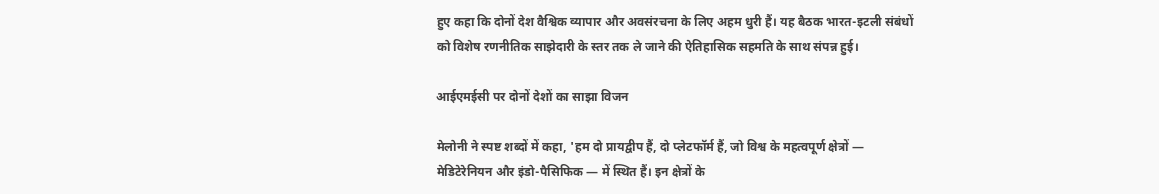हुए कहा कि दोनों देश वैश्विक व्यापार और अवसंरचना के लिए अहम धुरी हैं। यह बैठक भारत-इटली संबंधों को विशेष रणनीतिक साझेदारी के स्तर तक ले जाने की ऐतिहासिक सहमति के साथ संपन्न हुई।

आईएमईसी पर दोनों देशों का साझा विजन

मेलोनी ने स्पष्ट शब्दों में कहा, 'हम दो प्रायद्वीप हैं, दो प्लेटफॉर्म हैं, जो विश्व के महत्वपूर्ण क्षेत्रों — मेडिटेरेनियन और इंडो-पैसिफिक — में स्थित हैं। इन क्षेत्रों के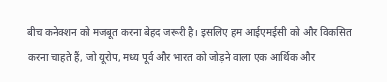बीच कनेक्शन को मजबूत करना बेहद जरूरी है। इसलिए हम आईएमईसी को और विकसित करना चाहते हैं, जो यूरोप, मध्य पूर्व और भारत को जोड़ने वाला एक आर्थिक और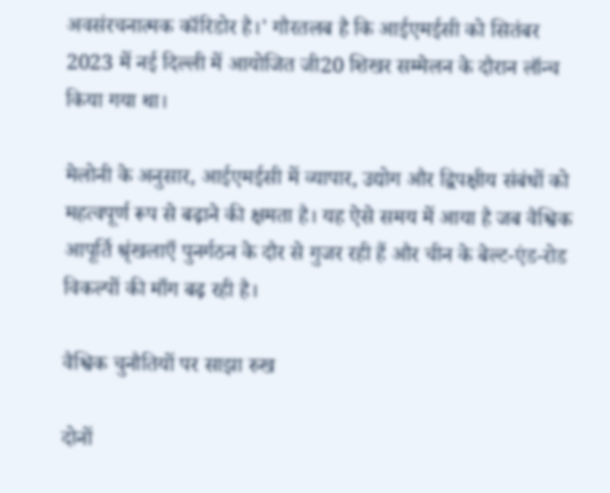अवसंरचनात्मक कॉरिडोर है।' गौरतलब है कि आईएमईसी को सितंबर 2023 में नई दिल्ली में आयोजित जी20 शिखर सम्मेलन के दौरान लॉन्च किया गया था।

मेलोनी के अनुसार, आईएमईसी में व्यापार, उद्योग और द्विपक्षीय संबंधों को महत्वपूर्ण रूप से बढ़ाने की क्षमता है। यह ऐसे समय में आया है जब वैश्विक आपूर्ति श्रृंखलाएँ पुनर्गठन के दौर से गुजर रही हैं और चीन के बेल्ट-एंड-रोड विकल्पों की माँग बढ़ रही है।

वैश्विक चुनौतियों पर साझा रुख

दोनों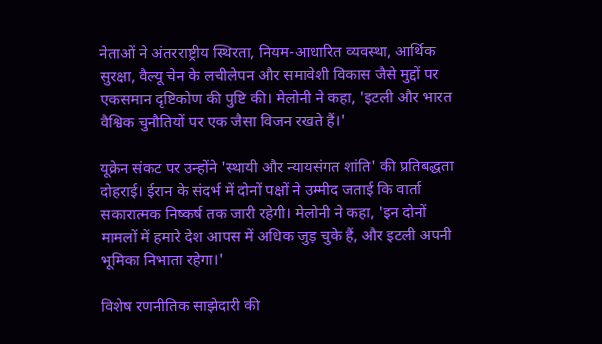नेताओं ने अंतरराष्ट्रीय स्थिरता, नियम-आधारित व्यवस्था, आर्थिक सुरक्षा, वैल्यू चेन के लचीलेपन और समावेशी विकास जैसे मुद्दों पर एकसमान दृष्टिकोण की पुष्टि की। मेलोनी ने कहा, 'इटली और भारत वैश्विक चुनौतियों पर एक जैसा विजन रखते हैं।'

यूक्रेन संकट पर उन्होंने 'स्थायी और न्यायसंगत शांति' की प्रतिबद्धता दोहराई। ईरान के संदर्भ में दोनों पक्षों ने उम्मीद जताई कि वार्ता सकारात्मक निष्कर्ष तक जारी रहेगी। मेलोनी ने कहा, 'इन दोनों मामलों में हमारे देश आपस में अधिक जुड़ चुके हैं, और इटली अपनी भूमिका निभाता रहेगा।'

विशेष रणनीतिक साझेदारी की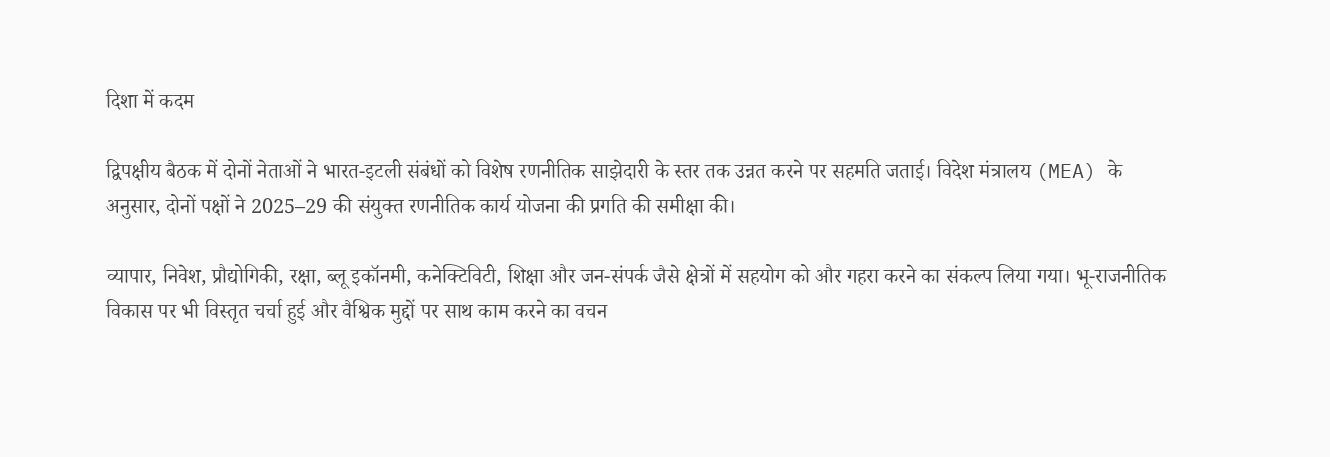दिशा में कदम

द्विपक्षीय बैठक में दोनों नेताओं ने भारत-इटली संबंधों को विशेष रणनीतिक साझेदारी के स्तर तक उन्नत करने पर सहमति जताई। विदेश मंत्रालय (MEA) के अनुसार, दोनों पक्षों ने 2025–29 की संयुक्त रणनीतिक कार्य योजना की प्रगति की समीक्षा की।

व्यापार, निवेश, प्रौद्योगिकी, रक्षा, ब्लू इकॉनमी, कनेक्टिविटी, शिक्षा और जन-संपर्क जैसे क्षेत्रों में सहयोग को और गहरा करने का संकल्प लिया गया। भू-राजनीतिक विकास पर भी विस्तृत चर्चा हुई और वैश्विक मुद्दों पर साथ काम करने का वचन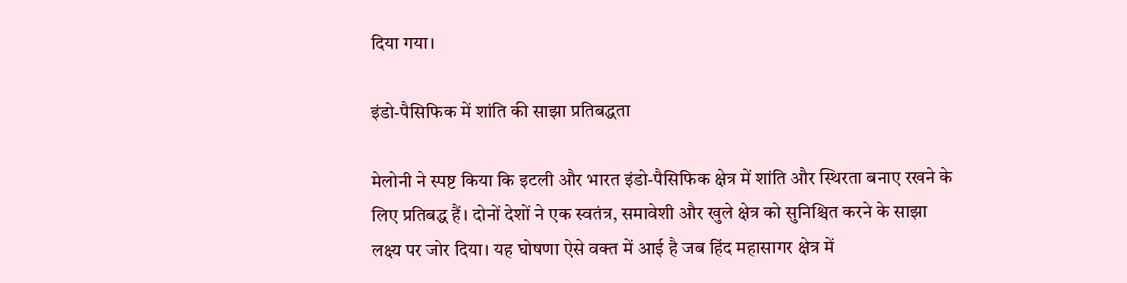दिया गया।

इंडो-पैसिफिक में शांति की साझा प्रतिबद्धता

मेलोनी ने स्पष्ट किया कि इटली और भारत इंडो-पैसिफिक क्षेत्र में शांति और स्थिरता बनाए रखने के लिए प्रतिबद्ध हैं। दोनों देशों ने एक स्वतंत्र, समावेशी और खुले क्षेत्र को सुनिश्चित करने के साझा लक्ष्य पर जोर दिया। यह घोषणा ऐसे वक्त में आई है जब हिंद महासागर क्षेत्र में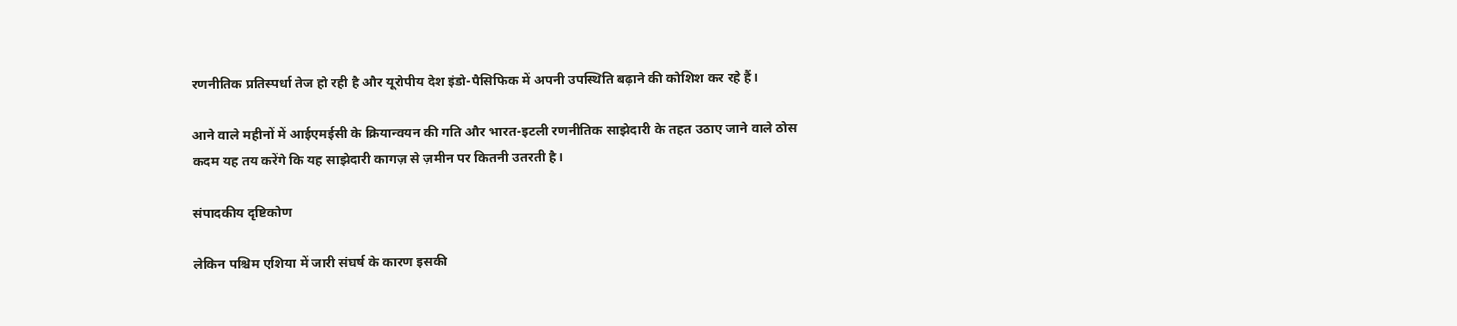रणनीतिक प्रतिस्पर्धा तेज हो रही है और यूरोपीय देश इंडो-पैसिफिक में अपनी उपस्थिति बढ़ाने की कोशिश कर रहे हैं।

आने वाले महीनों में आईएमईसी के क्रियान्वयन की गति और भारत-इटली रणनीतिक साझेदारी के तहत उठाए जाने वाले ठोस कदम यह तय करेंगे कि यह साझेदारी कागज़ से ज़मीन पर कितनी उतरती है।

संपादकीय दृष्टिकोण

लेकिन पश्चिम एशिया में जारी संघर्ष के कारण इसकी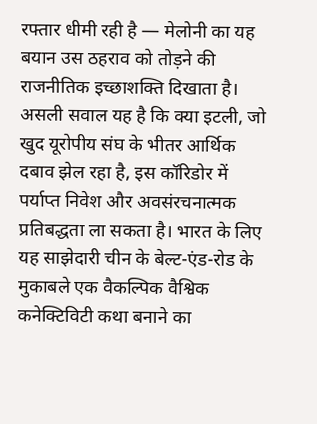रफ्तार धीमी रही है — मेलोनी का यह बयान उस ठहराव को तोड़ने की राजनीतिक इच्छाशक्ति दिखाता है। असली सवाल यह है कि क्या इटली, जो खुद यूरोपीय संघ के भीतर आर्थिक दबाव झेल रहा है, इस कॉरिडोर में पर्याप्त निवेश और अवसंरचनात्मक प्रतिबद्धता ला सकता है। भारत के लिए यह साझेदारी चीन के बेल्ट-एंड-रोड के मुकाबले एक वैकल्पिक वैश्विक कनेक्टिविटी कथा बनाने का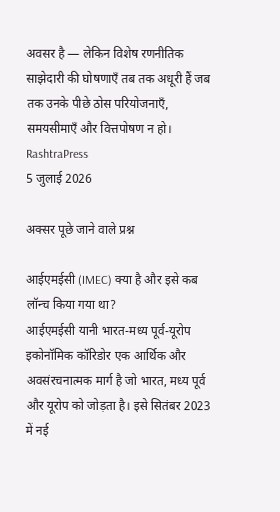अवसर है — लेकिन विशेष रणनीतिक साझेदारी की घोषणाएँ तब तक अधूरी हैं जब तक उनके पीछे ठोस परियोजनाएँ, समयसीमाएँ और वित्तपोषण न हो।
RashtraPress
5 जुलाई 2026

अक्सर पूछे जाने वाले प्रश्न

आईएमईसी (IMEC) क्या है और इसे कब लॉन्च किया गया था?
आईएमईसी यानी भारत-मध्य पूर्व-यूरोप इकोनॉमिक कॉरिडोर एक आर्थिक और अवसंरचनात्मक मार्ग है जो भारत, मध्य पूर्व और यूरोप को जोड़ता है। इसे सितंबर 2023 में नई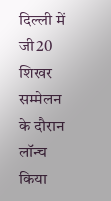दिल्ली में जी20 शिखर सम्मेलन के दौरान लॉन्च किया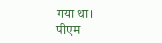गया था।
पीएम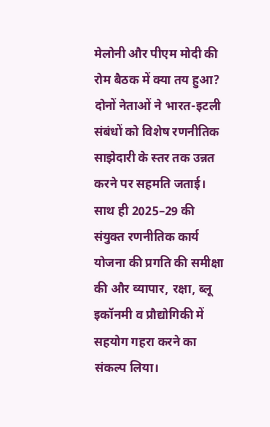मेलोनी और पीएम मोदी की रोम बैठक में क्या तय हुआ?
दोनों नेताओं ने भारत-इटली संबंधों को विशेष रणनीतिक साझेदारी के स्तर तक उन्नत करने पर सहमति जताई। साथ ही 2025–29 की संयुक्त रणनीतिक कार्य योजना की प्रगति की समीक्षा की और व्यापार, रक्षा, ब्लू इकॉनमी व प्रौद्योगिकी में सहयोग गहरा करने का संकल्प लिया।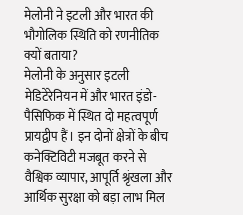मेलोनी ने इटली और भारत की भौगोलिक स्थिति को रणनीतिक क्यों बताया?
मेलोनी के अनुसार इटली मेडिटेरेनियन में और भारत इंडो-पैसिफिक में स्थित दो महत्वपूर्ण प्रायद्वीप हैं। इन दोनों क्षेत्रों के बीच कनेक्टिविटी मजबूत करने से वैश्विक व्यापार, आपूर्ति श्रृंखला और आर्थिक सुरक्षा को बड़ा लाभ मिल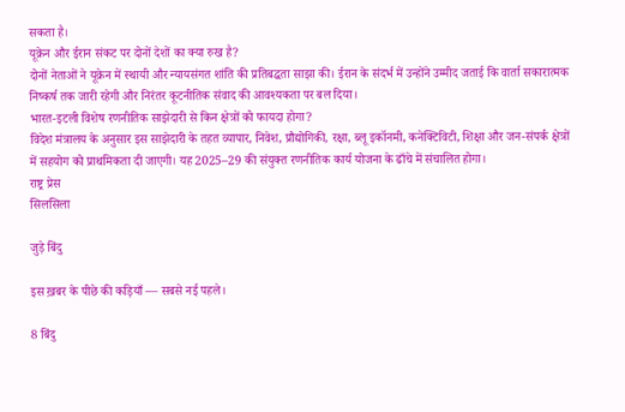सकता है।
यूक्रेन और ईरान संकट पर दोनों देशों का क्या रुख है?
दोनों नेताओं ने यूक्रेन में स्थायी और न्यायसंगत शांति की प्रतिबद्धता साझा की। ईरान के संदर्भ में उन्होंने उम्मीद जताई कि वार्ता सकारात्मक निष्कर्ष तक जारी रहेगी और निरंतर कूटनीतिक संवाद की आवश्यकता पर बल दिया।
भारत-इटली विशेष रणनीतिक साझेदारी से किन क्षेत्रों को फायदा होगा?
विदेश मंत्रालय के अनुसार इस साझेदारी के तहत व्यापार, निवेश, प्रौद्योगिकी, रक्षा, ब्लू इकॉनमी, कनेक्टिविटी, शिक्षा और जन-संपर्क क्षेत्रों में सहयोग को प्राथमिकता दी जाएगी। यह 2025–29 की संयुक्त रणनीतिक कार्य योजना के ढाँचे में संचालित होगा।
राष्ट्र प्रेस
सिलसिला

जुड़े बिंदु

इस ख़बर के पीछे की कड़ियाँ — सबसे नई पहले।

8 बिंदु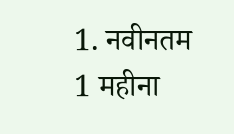1. नवीनतम 1 महीना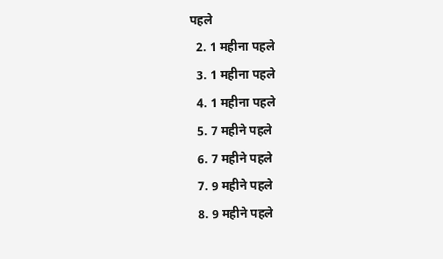पहले
  2. 1 महीना पहले
  3. 1 महीना पहले
  4. 1 महीना पहले
  5. 7 महीने पहले
  6. 7 महीने पहले
  7. 9 महीने पहले
  8. 9 महीने पहले